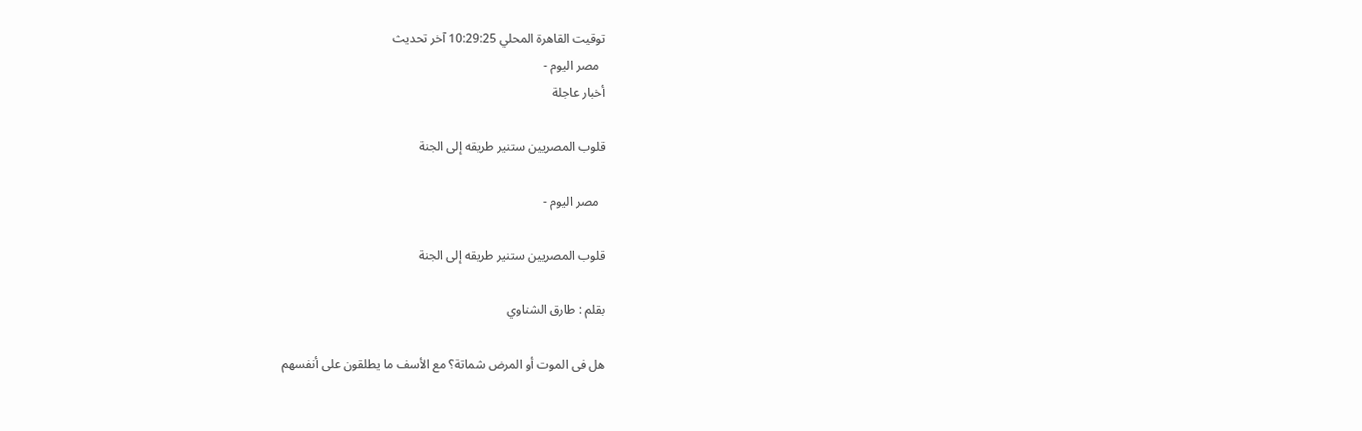توقيت القاهرة المحلي 10:29:25 آخر تحديث
  مصر اليوم -
أخبار عاجلة

قلوب المصريين ستنير طريقه إلى الجنة

  مصر اليوم -

قلوب المصريين ستنير طريقه إلى الجنة

بقلم : طارق الشناوي

هل فى الموت أو المرض شماتة؟ مع الأسف ما يطلقون على أنفسهم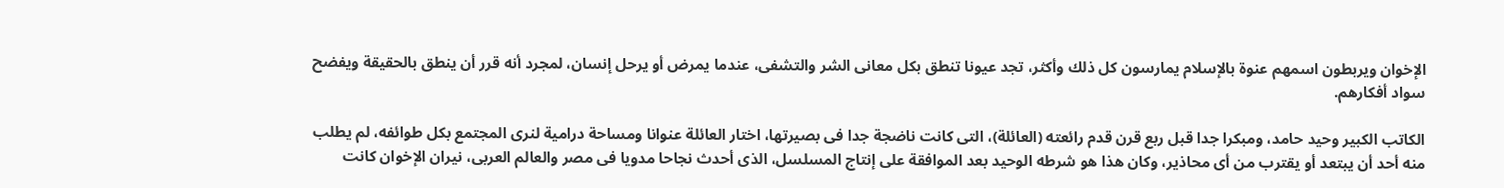الإخوان ويربطون اسمهم عنوة بالإسلام يمارسون كل ذلك وأكثر، تجد عيونا تنطق بكل معانى الشر والتشفى، عندما يمرض أو يرحل إنسان، لمجرد أنه قرر أن ينطق بالحقيقة ويفضح سواد أفكارهم.

الكاتب الكبير وحيد حامد، ومبكرا جدا قبل ربع قرن قدم رائعته (العائلة)، التى كانت ناضجة جدا فى بصيرتها، اختار العائلة عنوانا ومساحة درامية لنرى المجتمع بكل طوائفه، لم يطلب منه أحد أن يبتعد أو يقترب من أى محاذير، وكان هذا هو شرطه الوحيد بعد الموافقة على إنتاج المسلسل، الذى أحدث نجاحا مدويا فى مصر والعالم العربى، نيران الإخوان كانت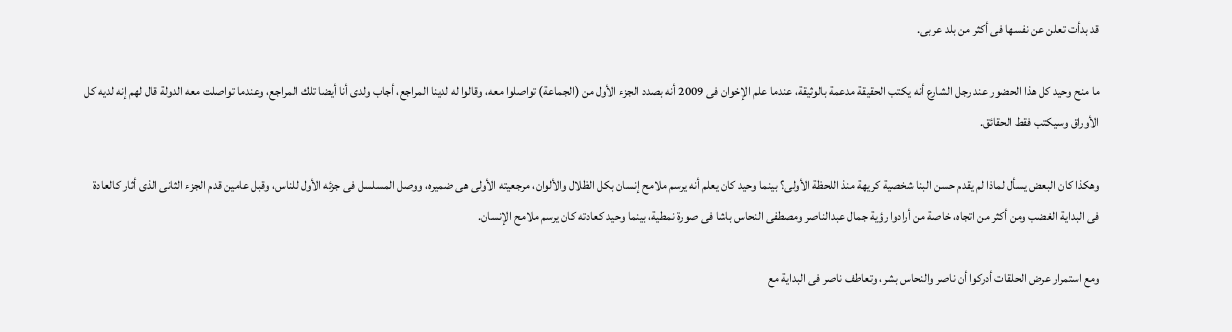قد بدأت تعلن عن نفسها فى أكثر من بلد عربى.

ما منح وحيد كل هذا الحضور عند رجل الشارع أنه يكتب الحقيقة مدعمة بالوثيقة، عندما علم الإخوان فى 2009 أنه بصدد الجزء الأول من (الجماعة) تواصلوا معه، وقالوا له لدينا المراجع، أجاب ولدى أنا أيضا تلك المراجع، وعندما تواصلت معه الدولة قال لهم إنه لديه كل الأوراق وسيكتب فقط الحقائق.

وهكذا كان البعض يسأل لماذا لم يقدم حسن البنا شخصية كريهة منذ اللحظة الأولى؟ بينما وحيد كان يعلم أنه يرسم ملامح إنسان بكل الظلال والألوان، مرجعيته الأولى هى ضميره، ووصل المسلسل فى جزئه الأول للناس، وقبل عامين قدم الجزء الثانى الذى أثار كالعادة فى البداية الغضب ومن أكثر من اتجاه، خاصة من أرادوا رؤية جمال عبدالناصر ومصطفى النحاس باشا فى صورة نمطية، بينما وحيد كعادته كان يرسم ملامح الإنسان.

ومع استمرار عرض الحلقات أدركوا أن ناصر والنحاس بشر، وتعاطف ناصر فى البداية مع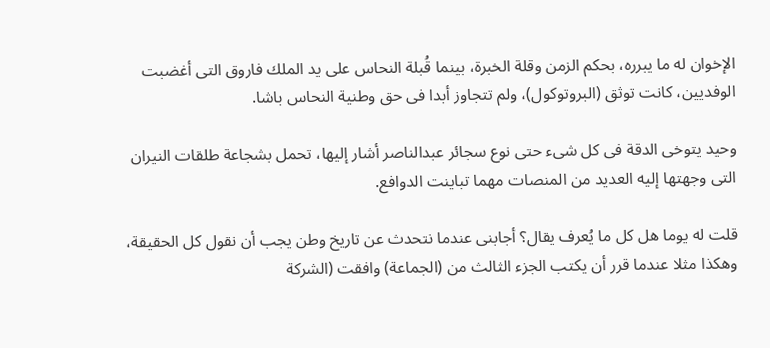الإخوان له ما يبرره، بحكم الزمن وقلة الخبرة، بينما قُبلة النحاس على يد الملك فاروق التى أغضبت الوفديين، كانت توثق (البروتوكول)، ولم تتجاوز أبدا فى حق وطنية النحاس باشا.

وحيد يتوخى الدقة فى كل شىء حتى نوع سجائر عبدالناصر أشار إليها، تحمل بشجاعة طلقات النيران التى وجهتها إليه العديد من المنصات مهما تباينت الدوافع.

قلت له يوما هل كل ما يُعرف يقال؟ أجابنى عندما نتحدث عن تاريخ وطن يجب أن نقول كل الحقيقة، وهكذا مثلا عندما قرر أن يكتب الجزء الثالث من (الجماعة) وافقت (الشركة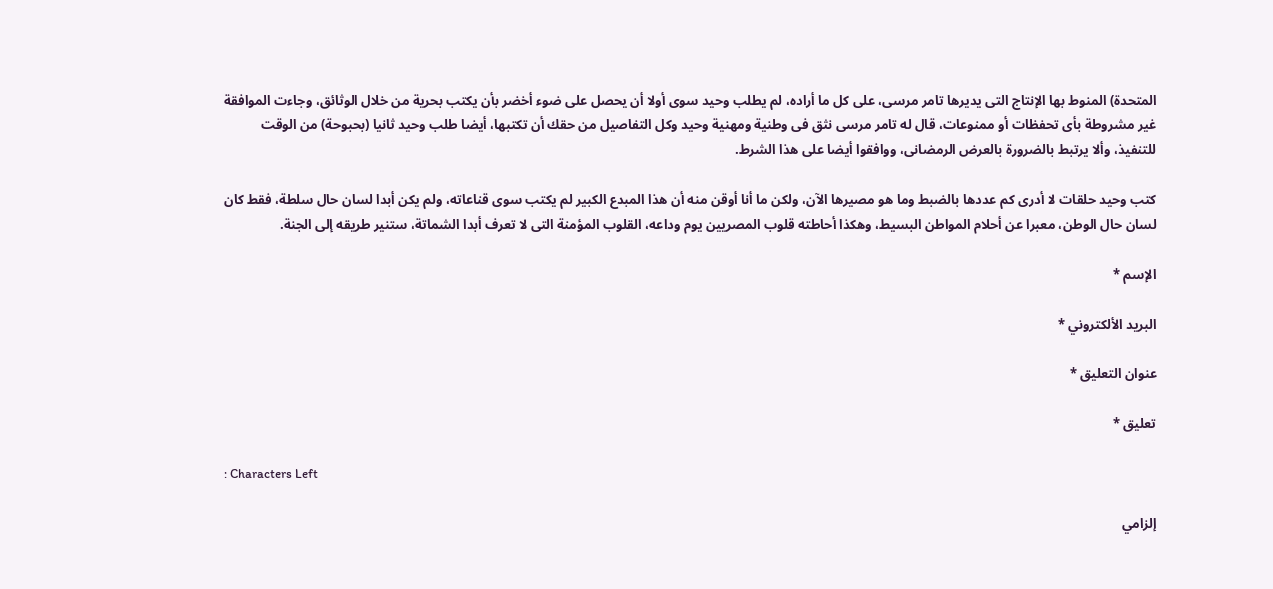المتحدة) المنوط بها الإنتاج التى يديرها تامر مرسى، على كل ما أراده، لم يطلب وحيد سوى أولا أن يحصل على ضوء أخضر بأن يكتب بحرية من خلال الوثائق، وجاءت الموافقة غير مشروطة بأى تحفظات أو ممنوعات، قال له تامر مرسى نثق فى وطنية ومهنية وحيد وكل التفاصيل من حقك أن تكتبها، أيضا طلب وحيد ثانيا (بحبوحة) من الوقت للتنفيذ، وألا يرتبط بالضرورة بالعرض الرمضانى، ووافقوا أيضا على هذا الشرط.

كتب وحيد حلقات لا أدرى كم عددها بالضبط وما هو مصيرها الآن، ولكن ما أنا أوقن منه أن هذا المبدع الكبير لم يكتب سوى قناعاته، ولم يكن أبدا لسان حال سلطة، فقط كان لسان حال الوطن، معبرا عن أحلام المواطن البسيط، وهكذا أحاطته قلوب المصريين يوم وداعه، القلوب المؤمنة التى لا تعرف أبدا الشماتة، ستنير طريقه إلى الجنة.

الإسم *

البريد الألكتروني *

عنوان التعليق *

تعليق *

: Characters Left

إلزامي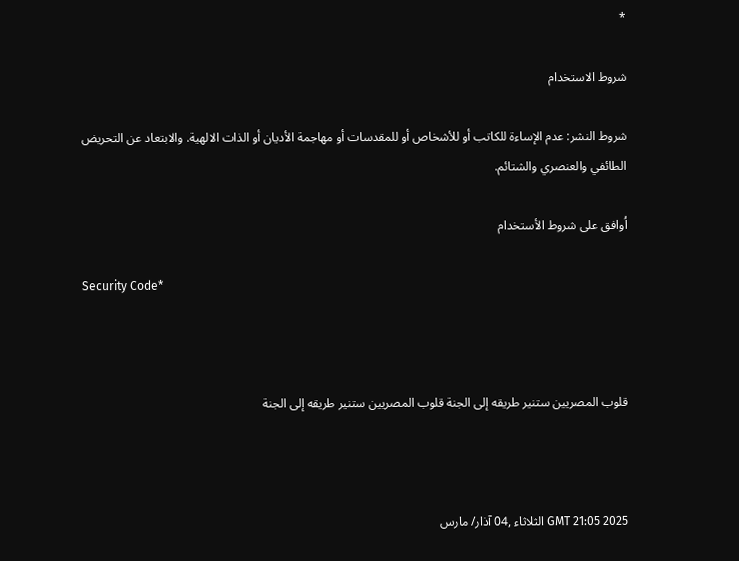*

شروط الاستخدام

شروط النشر: عدم الإساءة للكاتب أو للأشخاص أو للمقدسات أو مهاجمة الأديان أو الذات الالهية. والابتعاد عن التحريض الطائفي والعنصري والشتائم.

اُوافق على شروط الأستخدام

Security Code*



قلوب المصريين ستنير طريقه إلى الجنة قلوب المصريين ستنير طريقه إلى الجنة



GMT 21:05 2025 الثلاثاء ,04 آذار/ مارس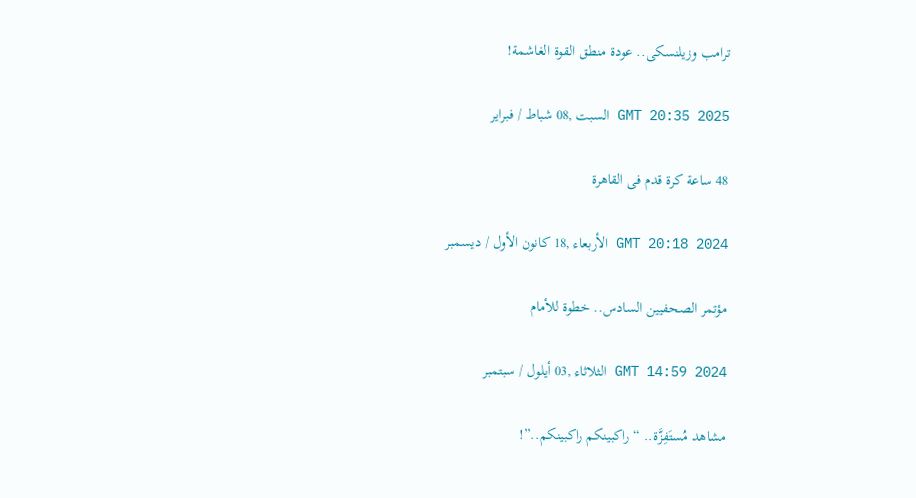ترامب وزيلنسكى.. عودة منطق القوة الغاشمة!

GMT 20:35 2025 السبت ,08 شباط / فبراير

48 ساعة كرة قدم فى القاهرة

GMT 20:18 2024 الأربعاء ,18 كانون الأول / ديسمبر

مؤتمر الصحفيين السادس.. خطوة للأمام

GMT 14:59 2024 الثلاثاء ,03 أيلول / سبتمبر

مشاهد مُستَفِزَّة.. “راكبينكم راكبينكم..”!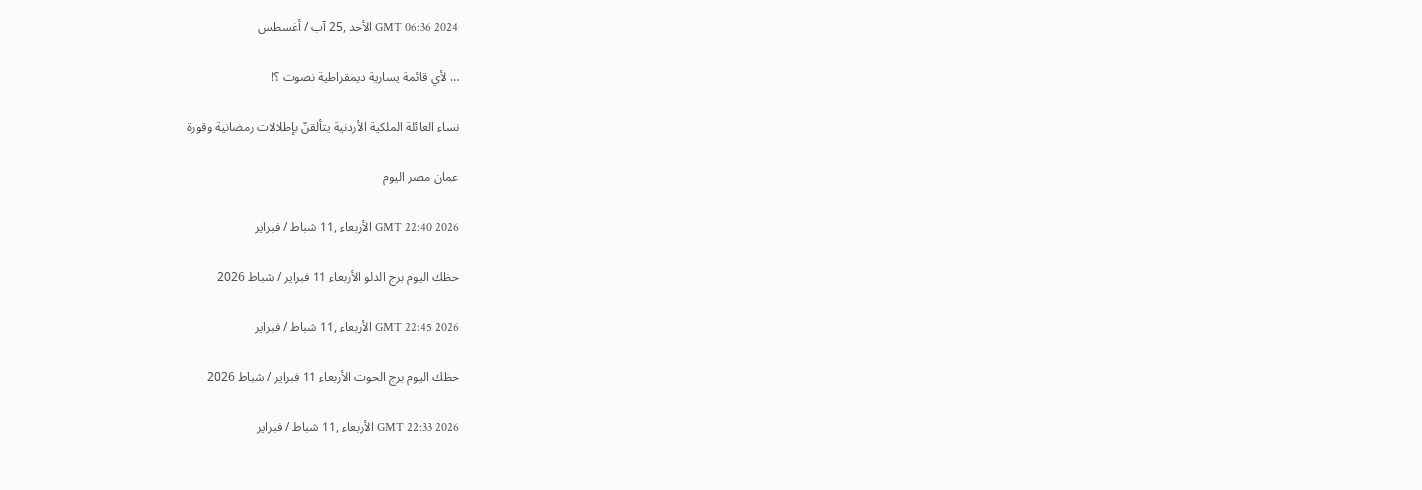GMT 06:36 2024 الأحد ,25 آب / أغسطس

… لأي قائمة يسارية ديمقراطية نصوت ؟!

نساء العائلة الملكية الأردنية يتألقنّ بإطلالات رمضانية وقورة

عمان مصر اليوم

GMT 22:40 2026 الأربعاء ,11 شباط / فبراير

حظك اليوم برج الدلو الأربعاء 11 فبراير / شباط 2026

GMT 22:45 2026 الأربعاء ,11 شباط / فبراير

حظك اليوم برج الحوت الأربعاء 11 فبراير / شباط 2026

GMT 22:33 2026 الأربعاء ,11 شباط / فبراير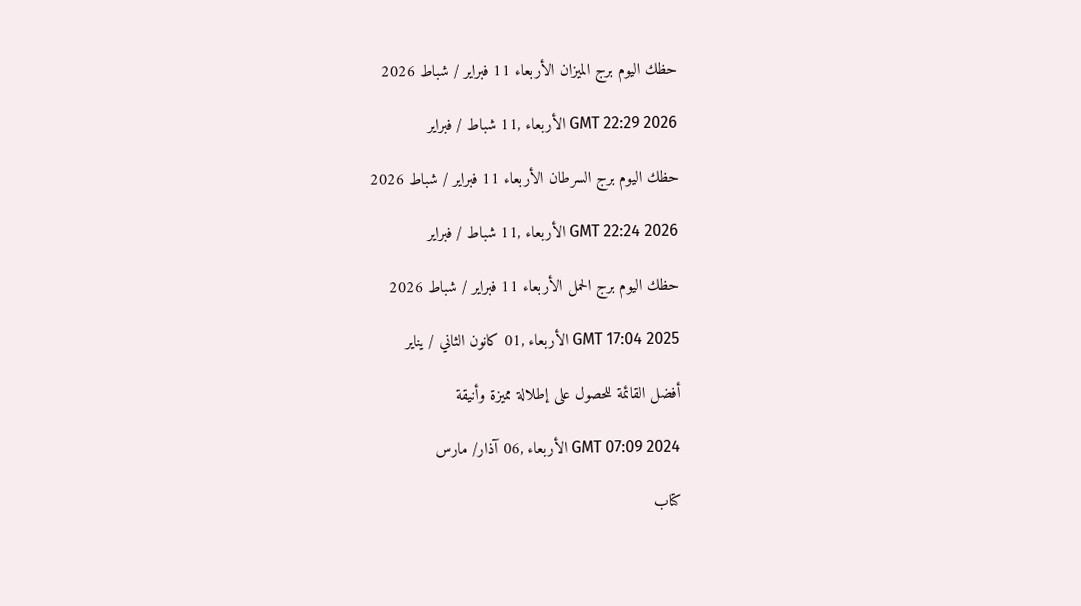حظك اليوم برج الميزان الأربعاء 11 فبراير / شباط 2026

GMT 22:29 2026 الأربعاء ,11 شباط / فبراير

حظك اليوم برج السرطان الأربعاء 11 فبراير / شباط 2026

GMT 22:24 2026 الأربعاء ,11 شباط / فبراير

حظك اليوم برج الحمل الأربعاء 11 فبراير / شباط 2026

GMT 17:04 2025 الأربعاء ,01 كانون الثاني / يناير

أفضل القائمة للحصول على إطلالة مميزة وأنيقة

GMT 07:09 2024 الأربعاء ,06 آذار/ مارس

كتاب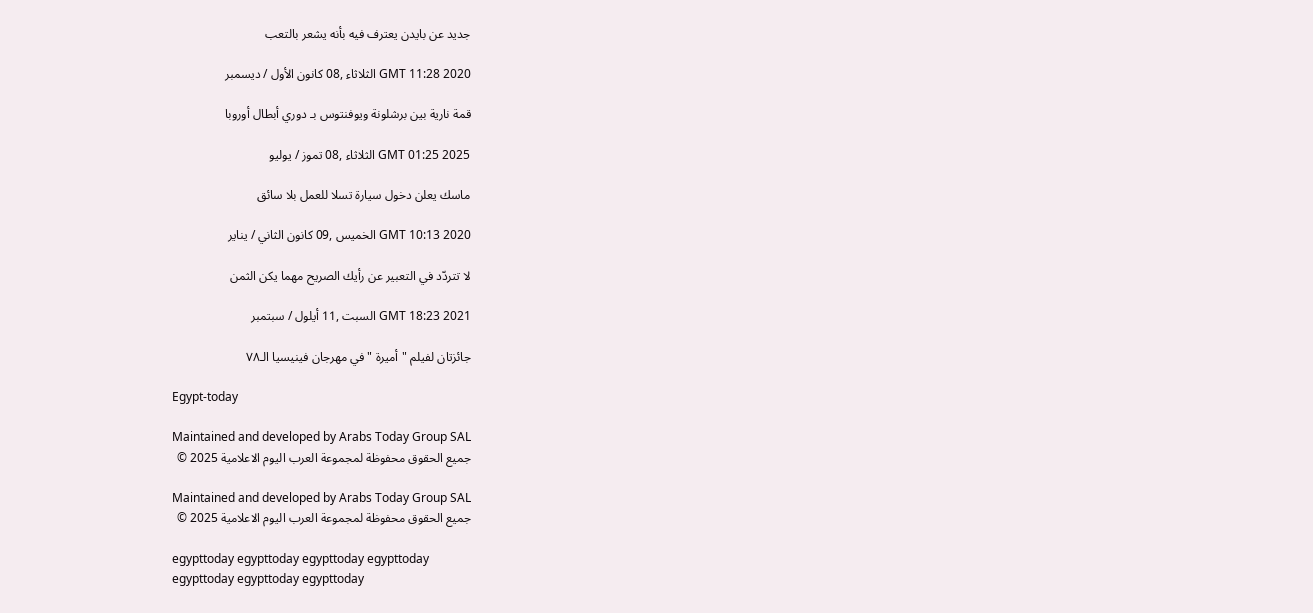جديد عن بايدن يعترف فيه بأنه يشعر بالتعب

GMT 11:28 2020 الثلاثاء ,08 كانون الأول / ديسمبر

قمة نارية بين برشلونة ويوفنتوس بـ دوري أبطال أوروبا

GMT 01:25 2025 الثلاثاء ,08 تموز / يوليو

ماسك يعلن دخول سيارة تسلا للعمل بلا سائق

GMT 10:13 2020 الخميس ,09 كانون الثاني / يناير

لا تتردّد في التعبير عن رأيك الصريح مهما يكن الثمن

GMT 18:23 2021 السبت ,11 أيلول / سبتمبر

جائزتان لفيلم "أميرة "في مهرجان فينيسيا الـ٧٨

Egypt-today

Maintained and developed by Arabs Today Group SAL
جميع الحقوق محفوظة لمجموعة العرب اليوم الاعلامية 2025 ©

Maintained and developed by Arabs Today Group SAL
جميع الحقوق محفوظة لمجموعة العرب اليوم الاعلامية 2025 ©

egypttoday egypttoday egypttoday egypttoday
egypttoday egypttoday egypttoday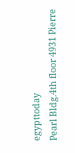egypttoday
Pearl Bldg.4th floor 4931 Pierre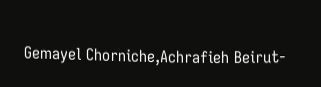Gemayel Chorniche,Achrafieh Beirut-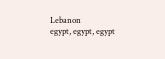Lebanon
egypt, egypt, egypt